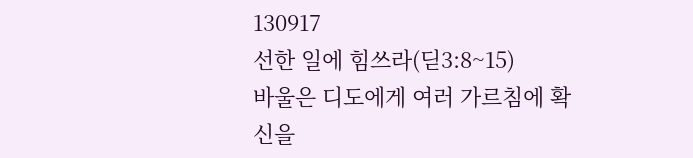130917
선한 일에 힘쓰라(딛3:8~15)
바울은 디도에게 여러 가르침에 확신을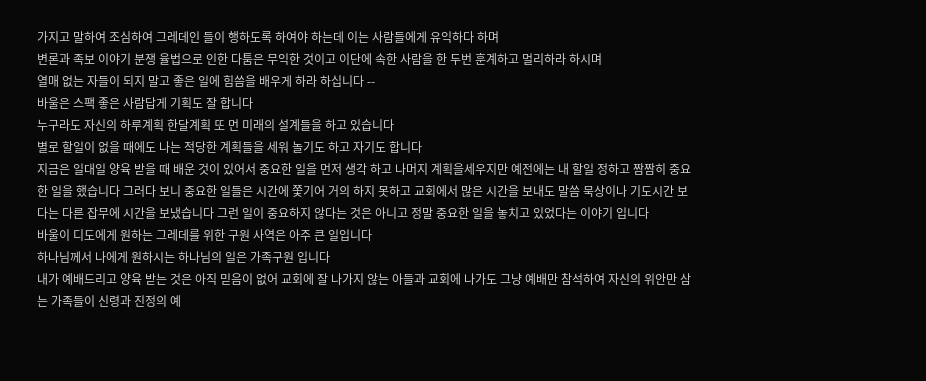가지고 말하여 조심하여 그레데인 들이 행하도록 하여야 하는데 이는 사람들에게 유익하다 하며
변론과 족보 이야기 분쟁 율법으로 인한 다툼은 무익한 것이고 이단에 속한 사람을 한 두번 훈계하고 멀리하라 하시며
열매 없는 자들이 되지 말고 좋은 일에 힘씀을 배우게 하라 하십니다 --
바울은 스팩 좋은 사람답게 기획도 잘 합니다
누구라도 자신의 하루계획 한달계획 또 먼 미래의 설계들을 하고 있습니다
별로 할일이 없을 때에도 나는 적당한 계획들을 세워 놀기도 하고 자기도 합니다
지금은 일대일 양육 받을 때 배운 것이 있어서 중요한 일을 먼저 생각 하고 나머지 계획을세우지만 예전에는 내 할일 정하고 짬짬히 중요한 일을 했습니다 그러다 보니 중요한 일들은 시간에 쫓기어 거의 하지 못하고 교회에서 많은 시간을 보내도 말씀 묵상이나 기도시간 보다는 다른 잡무에 시간을 보냈습니다 그런 일이 중요하지 않다는 것은 아니고 정말 중요한 일을 놓치고 있었다는 이야기 입니다
바울이 디도에게 원하는 그레데를 위한 구원 사역은 아주 큰 일입니다
하나님께서 나에게 원하시는 하나님의 일은 가족구원 입니다
내가 예배드리고 양육 받는 것은 아직 믿음이 없어 교회에 잘 나가지 않는 아들과 교회에 나가도 그냥 예배만 참석하여 자신의 위안만 삼는 가족들이 신령과 진정의 예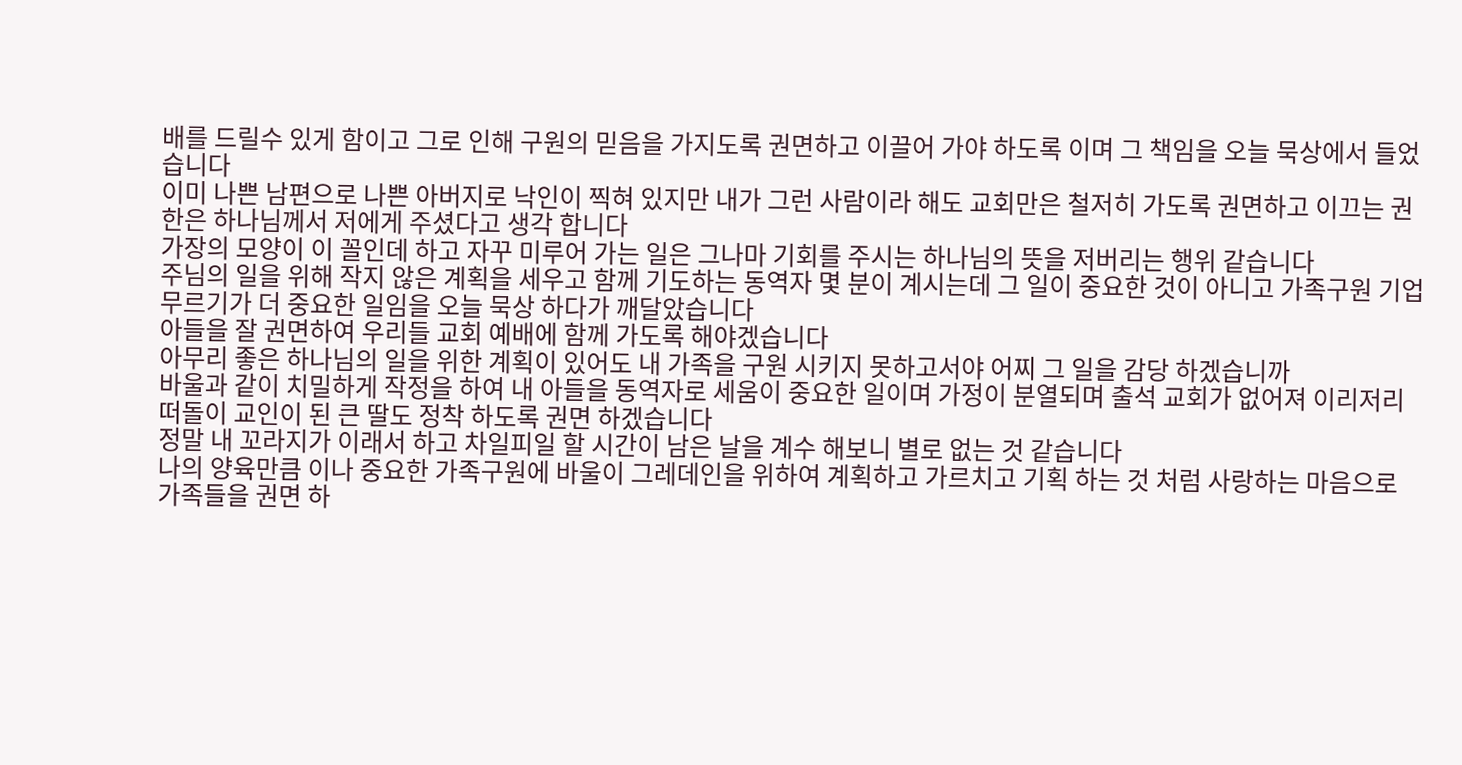배를 드릴수 있게 함이고 그로 인해 구원의 믿음을 가지도록 권면하고 이끌어 가야 하도록 이며 그 책임을 오늘 묵상에서 들었습니다
이미 나쁜 남편으로 나쁜 아버지로 낙인이 찍혀 있지만 내가 그런 사람이라 해도 교회만은 철저히 가도록 권면하고 이끄는 권한은 하나님께서 저에게 주셨다고 생각 합니다
가장의 모양이 이 꼴인데 하고 자꾸 미루어 가는 일은 그나마 기회를 주시는 하나님의 뜻을 저버리는 행위 같습니다
주님의 일을 위해 작지 않은 계획을 세우고 함께 기도하는 동역자 몇 분이 계시는데 그 일이 중요한 것이 아니고 가족구원 기업 무르기가 더 중요한 일임을 오늘 묵상 하다가 깨달았습니다
아들을 잘 권면하여 우리들 교회 예배에 함께 가도록 해야겠습니다
아무리 좋은 하나님의 일을 위한 계획이 있어도 내 가족을 구원 시키지 못하고서야 어찌 그 일을 감당 하겠습니까
바울과 같이 치밀하게 작정을 하여 내 아들을 동역자로 세움이 중요한 일이며 가정이 분열되며 출석 교회가 없어져 이리저리 떠돌이 교인이 된 큰 딸도 정착 하도록 권면 하겠습니다
정말 내 꼬라지가 이래서 하고 차일피일 할 시간이 남은 날을 계수 해보니 별로 없는 것 같습니다
나의 양육만큼 이나 중요한 가족구원에 바울이 그레데인을 위하여 계획하고 가르치고 기획 하는 것 처럼 사랑하는 마음으로 가족들을 권면 하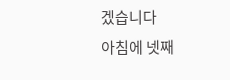겠습니다
아침에 넷째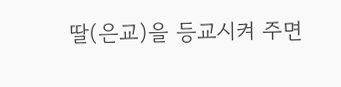딸(은교)을 등교시켜 주면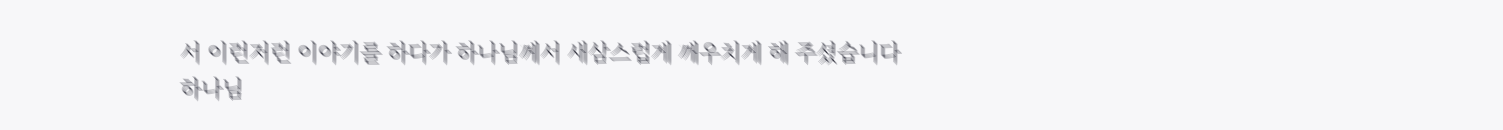서 이런저런 이야기를 하다가 하나님께서 새삼스럽게 깨우치게 해 주셨습니다
하나님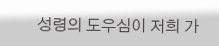성령의 도우심이 저희 가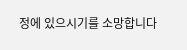정에 있으시기를 소망합니다